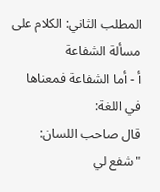المطلب الثاني: الكلام على مسألة الشفاعة
أ - أما الشفاعة فمعناها في اللغة:
قال صاحب اللسان: "شفع لي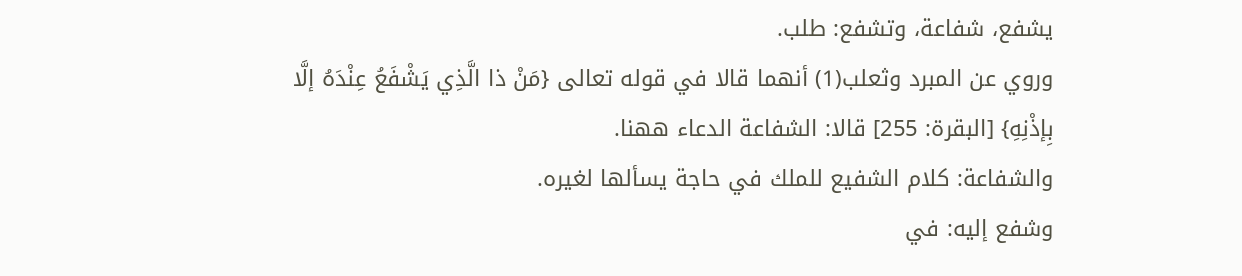يشفع، شفاعة، وتشفع: طلب.
وروي عن المبرد وثعلب(1) أنهما قالا في قوله تعالى {مَنْ ذا الَّذِي يَشْفَعُ عِنْدَهُ إلَّا بِإذْنِهِ} [البقرة: 255] قالا: الشفاعة الدعاء ههنا.
والشفاعة: كلام الشفيع للملك في حاجة يسألها لغيره.
وشفع إليه: في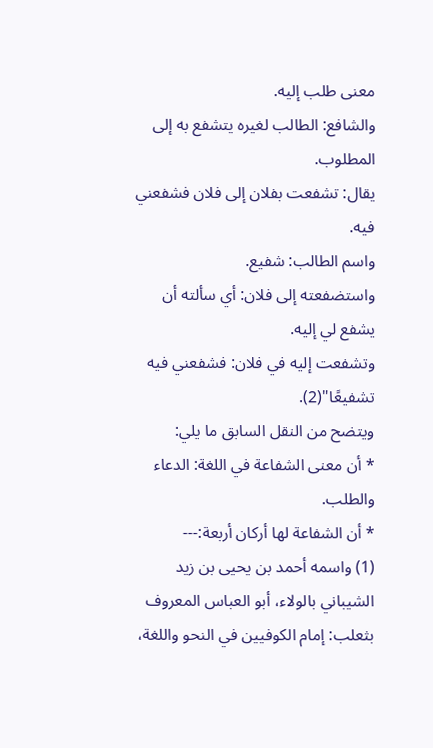معنى طلب إليه.
والشافع: الطالب لغيره يتشفع به إلى المطلوب.
يقال: تشفعت بفلان إلى فلان فشفعني فيه.
واسم الطالب: شفيع.
واستضفعته إلى فلان: أي سألته أن يشفع لي إليه.
وتشفعت إليه في فلان: فشفعني فيه تشفيعًا"(2).
ويتضح من النقل السابق ما يلي:
* أن معنى الشفاعة في اللغة: الدعاء والطلب.
* أن الشفاعة لها أركان أربعة:---
(1) واسمه أحمد بن يحيى بن زيد الشيباني بالولاء، أبو العباس المعروف بثعلب: إمام الكوفيين في النحو واللغة،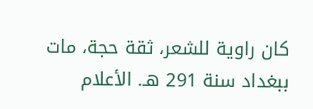كان راوية للشعر، ثقة حجة، مات ببغداد سنة 291 هـ. الأعلام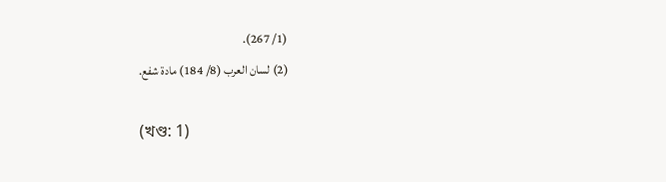(1/ 267).
(2) لسان العرب (8/ 184) مادة شفع.

(খণ্ড: 1)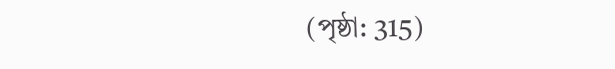(পৃষ্ঠা: 315)